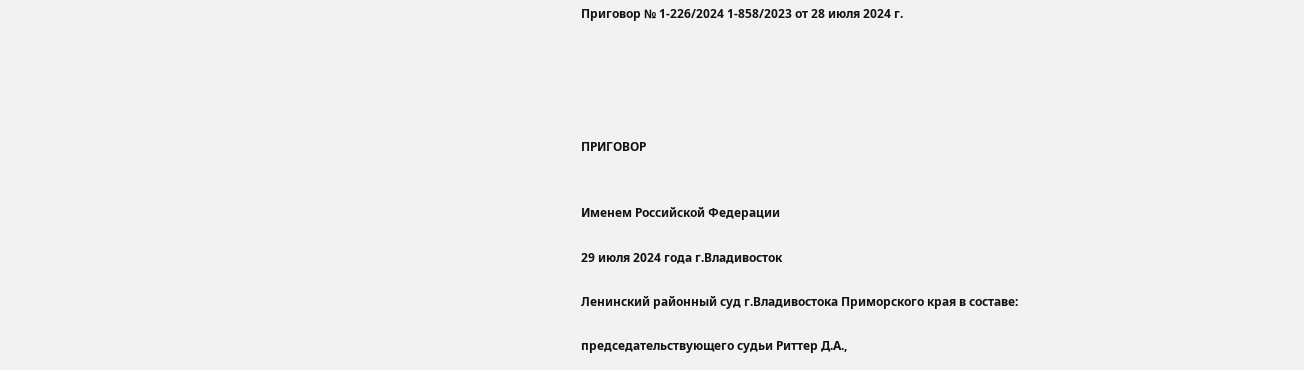Приговор № 1-226/2024 1-858/2023 от 28 июля 2024 г.





ПРИГОВОР


Именем Российской Федерации

29 июля 2024 года г.Владивосток

Ленинский районный суд г.Владивостока Приморского края в составе:

председательствующего судьи Риттер Д.А.,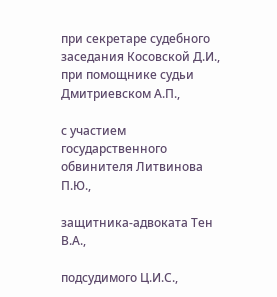при секретаре судебного заседания Косовской Д.И., при помощнике судьи Дмитриевском А.П.,

с участием государственного обвинителя Литвинова П.Ю.,

защитника-адвоката Тен В.А.,

подсудимого Ц.И.С.,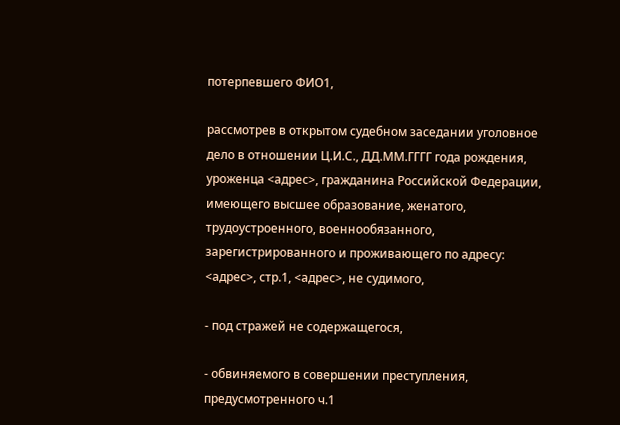потерпевшего ФИО1,

рассмотрев в открытом судебном заседании уголовное дело в отношении Ц.И.С., ДД.ММ.ГГГГ года рождения, уроженца <адрес>, гражданина Российской Федерации, имеющего высшее образование, женатого, трудоустроенного, военнообязанного, зарегистрированного и проживающего по адресу: <адрес>, стр.1, <адрес>, не судимого,

- под стражей не содержащегося,

- обвиняемого в совершении преступления, предусмотренного ч.1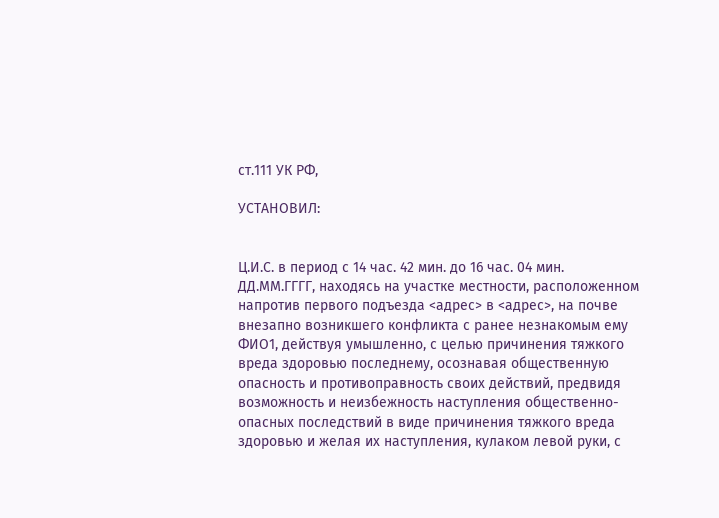ст.111 УК РФ,

УСТАНОВИЛ:


Ц.И.С. в период с 14 час. 42 мин. до 16 час. 04 мин. ДД.ММ.ГГГГ, находясь на участке местности, расположенном напротив первого подъезда <адрес> в <адрес>, на почве внезапно возникшего конфликта с ранее незнакомым ему ФИО1, действуя умышленно, с целью причинения тяжкого вреда здоровью последнему, осознавая общественную опасность и противоправность своих действий, предвидя возможность и неизбежность наступления общественно-опасных последствий в виде причинения тяжкого вреда здоровью и желая их наступления, кулаком левой руки, с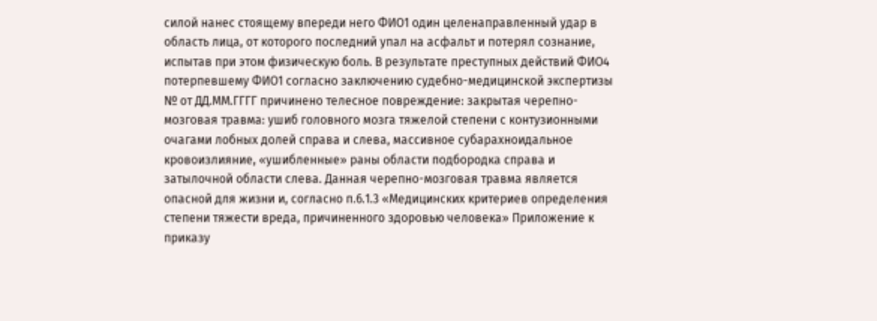силой нанес стоящему впереди него ФИО1 один целенаправленный удар в область лица, от которого последний упал на асфальт и потерял сознание, испытав при этом физическую боль. В результате преступных действий ФИО4 потерпевшему ФИО1 согласно заключению судебно-медицинской экспертизы № от ДД.ММ.ГГГГ причинено телесное повреждение: закрытая черепно-мозговая травма: ушиб головного мозга тяжелой степени с контузионными очагами лобных долей справа и слева, массивное субарахноидальное кровоизлияние, «ушибленные» раны области подбородка справа и затылочной области слева. Данная черепно-мозговая травма является опасной для жизни и, согласно п.6.1.3 «Медицинских критериев определения степени тяжести вреда, причиненного здоровью человека» Приложение к приказу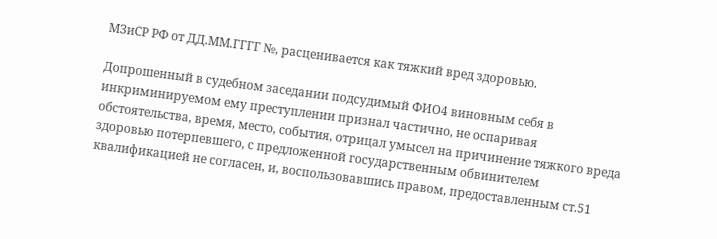МЗиСР РФ от ДД.ММ.ГГГГ №, расценивается как тяжкий вред здоровью.

Допрошенный в судебном заседании подсудимый ФИО4 виновным себя в инкриминируемом ему преступлении признал частично, не оспаривая обстоятельства, время, место, события, отрицал умысел на причинение тяжкого вреда здоровью потерпевшего, с предложенной государственным обвинителем квалификацией не согласен, и, воспользовавшись правом, предоставленным ст.51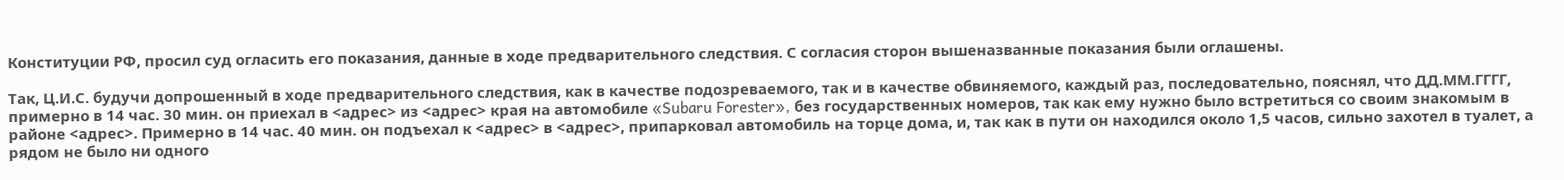Конституции РФ, просил суд огласить его показания, данные в ходе предварительного следствия. С согласия сторон вышеназванные показания были оглашены.

Так, Ц.И.С. будучи допрошенный в ходе предварительного следствия, как в качестве подозреваемого, так и в качестве обвиняемого, каждый раз, последовательно, пояснял, что ДД.ММ.ГГГГ, примерно в 14 час. 30 мин. он приехал в <адрес> из <адрес> края на автомобиле «Subaru Forester», без государственных номеров, так как ему нужно было встретиться со своим знакомым в районе <адрес>. Примерно в 14 час. 40 мин. он подъехал к <адрес> в <адрес>, припарковал автомобиль на торце дома, и, так как в пути он находился около 1,5 часов, сильно захотел в туалет, а рядом не было ни одного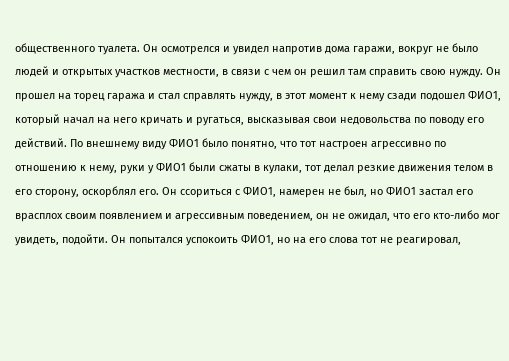общественного туалета. Он осмотрелся и увидел напротив дома гаражи, вокруг не было людей и открытых участков местности, в связи с чем он решил там справить свою нужду. Он прошел на торец гаража и стал справлять нужду, в этот момент к нему сзади подошел ФИО1, который начал на него кричать и ругаться, высказывая свои недовольства по поводу его действий. По внешнему виду ФИО1 было понятно, что тот настроен агрессивно по отношению к нему, руки у ФИО1 были сжаты в кулаки, тот делал резкие движения телом в его сторону, оскорблял его. Он ссориться с ФИО1, намерен не был, но ФИО1 застал его врасплох своим появлением и агрессивным поведением, он не ожидал, что его кто-либо мог увидеть, подойти. Он попытался успокоить ФИО1, но на его слова тот не реагировал,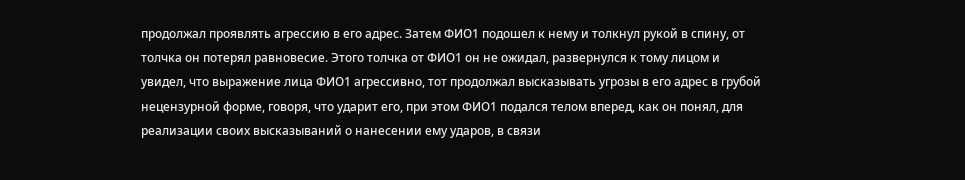продолжал проявлять агрессию в его адрес. Затем ФИО1 подошел к нему и толкнул рукой в спину, от толчка он потерял равновесие. Этого толчка от ФИО1 он не ожидал, развернулся к тому лицом и увидел, что выражение лица ФИО1 агрессивно, тот продолжал высказывать угрозы в его адрес в грубой нецензурной форме, говоря, что ударит его, при этом ФИО1 подался телом вперед, как он понял, для реализации своих высказываний о нанесении ему ударов, в связи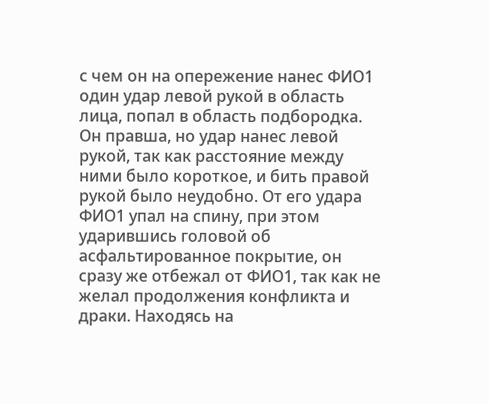с чем он на опережение нанес ФИО1 один удар левой рукой в область лица, попал в область подбородка. Он правша, но удар нанес левой рукой, так как расстояние между ними было короткое, и бить правой рукой было неудобно. От его удара ФИО1 упал на спину, при этом ударившись головой об асфальтированное покрытие, он сразу же отбежал от ФИО1, так как не желал продолжения конфликта и драки. Находясь на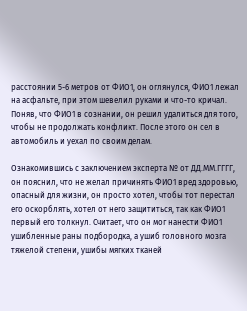расстоянии 5-6 метров от ФИО1, он оглянулся, ФИО1 лежал на асфальте, при этом шевелил руками и что-то кричал. Поняв, что ФИО1 в сознании, он решил удалиться для того, чтобы не продолжать конфликт. После этого он сел в автомобиль и уехал по своим делам.

Ознакомившись с заключением эксперта № от ДД.ММ.ГГГГ, он пояснил, что не желал причинять ФИО1 вред здоровью, опасный для жизни, он просто хотел, чтобы тот перестал его оскорблять, хотел от него защититься, так как ФИО1 первый его толкнул. Считает, что он мог нанести ФИО1 ушибленные раны подбородка, а ушиб головного мозга тяжелой степени, ушибы мягких тканей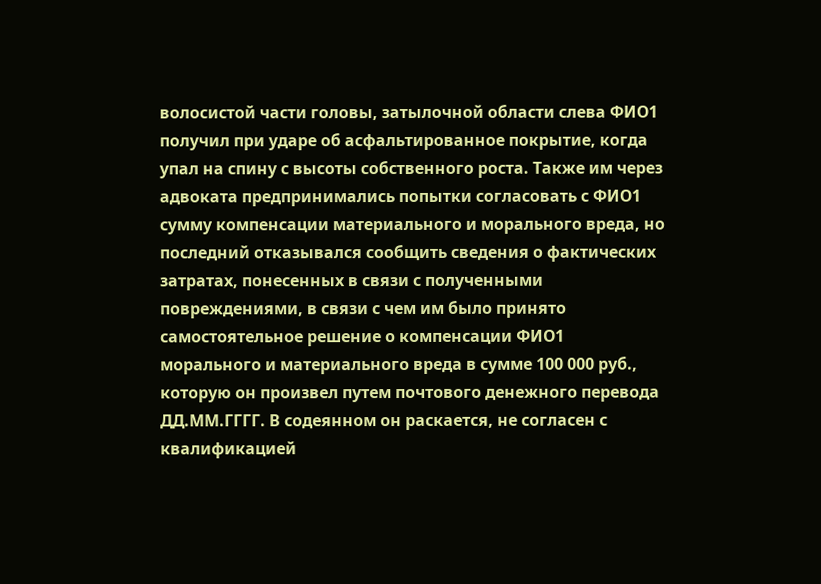волосистой части головы, затылочной области слева ФИО1 получил при ударе об асфальтированное покрытие, когда упал на спину с высоты собственного роста. Также им через адвоката предпринимались попытки согласовать с ФИО1 сумму компенсации материального и морального вреда, но последний отказывался сообщить сведения о фактических затратах, понесенных в связи с полученными повреждениями, в связи с чем им было принято самостоятельное решение о компенсации ФИО1 морального и материального вреда в сумме 100 000 руб., которую он произвел путем почтового денежного перевода ДД.ММ.ГГГГ. В содеянном он раскается, не согласен с квалификацией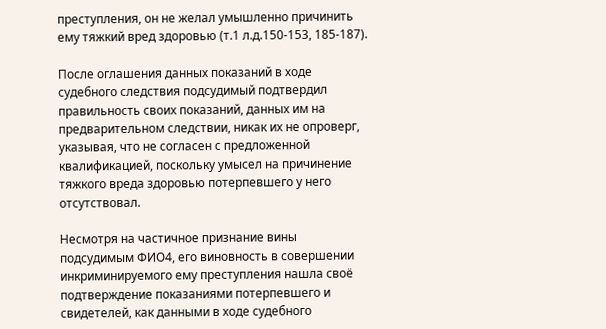преступления, он не желал умышленно причинить ему тяжкий вред здоровью (т.1 л.д.150-153, 185-187).

После оглашения данных показаний в ходе судебного следствия подсудимый подтвердил правильность своих показаний, данных им на предварительном следствии, никак их не опроверг, указывая, что не согласен с предложенной квалификацией, поскольку умысел на причинение тяжкого вреда здоровью потерпевшего у него отсутствовал.

Несмотря на частичное признание вины подсудимым ФИО4, его виновность в совершении инкриминируемого ему преступления нашла своё подтверждение показаниями потерпевшего и свидетелей, как данными в ходе судебного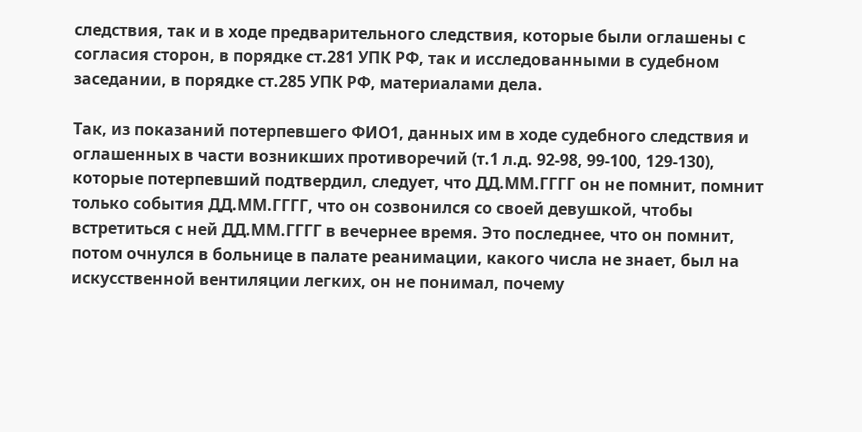следствия, так и в ходе предварительного следствия, которые были оглашены с согласия сторон, в порядке ст.281 УПК РФ, так и исследованными в судебном заседании, в порядке ст.285 УПК РФ, материалами дела.

Так, из показаний потерпевшего ФИО1, данных им в ходе судебного следствия и оглашенных в части возникших противоречий (т.1 л.д. 92-98, 99-100, 129-130), которые потерпевший подтвердил, следует, что ДД.ММ.ГГГГ он не помнит, помнит только события ДД.ММ.ГГГГ, что он созвонился со своей девушкой, чтобы встретиться с ней ДД.ММ.ГГГГ в вечернее время. Это последнее, что он помнит, потом очнулся в больнице в палате реанимации, какого числа не знает, был на искусственной вентиляции легких, он не понимал, почему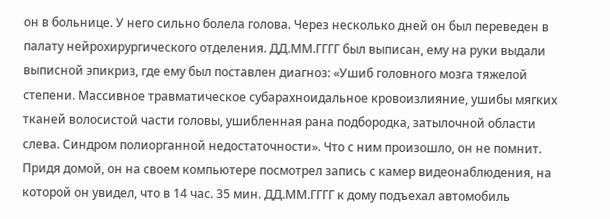он в больнице. У него сильно болела голова. Через несколько дней он был переведен в палату нейрохирургического отделения. ДД.ММ.ГГГГ был выписан, ему на руки выдали выписной эпикриз, где ему был поставлен диагноз: «Ушиб головного мозга тяжелой степени. Массивное травматическое субарахноидальное кровоизлияние, ушибы мягких тканей волосистой части головы, ушибленная рана подбородка, затылочной области слева. Синдром полиорганной недостаточности». Что с ним произошло, он не помнит. Придя домой, он на своем компьютере посмотрел запись с камер видеонаблюдения, на которой он увидел, что в 14 час. 35 мин. ДД.ММ.ГГГГ к дому подъехал автомобиль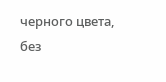черного цвета, без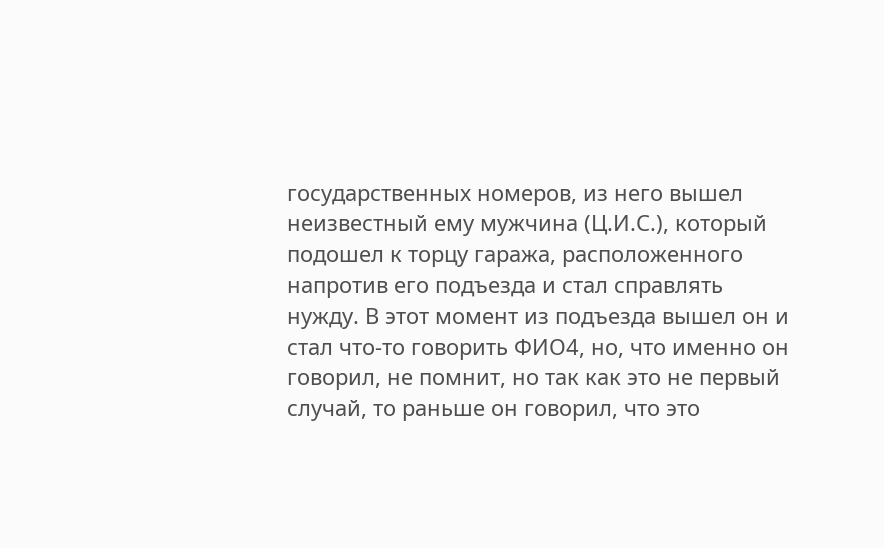государственных номеров, из него вышел неизвестный ему мужчина (Ц.И.С.), который подошел к торцу гаража, расположенного напротив его подъезда и стал справлять нужду. В этот момент из подъезда вышел он и стал что-то говорить ФИО4, но, что именно он говорил, не помнит, но так как это не первый случай, то раньше он говорил, что это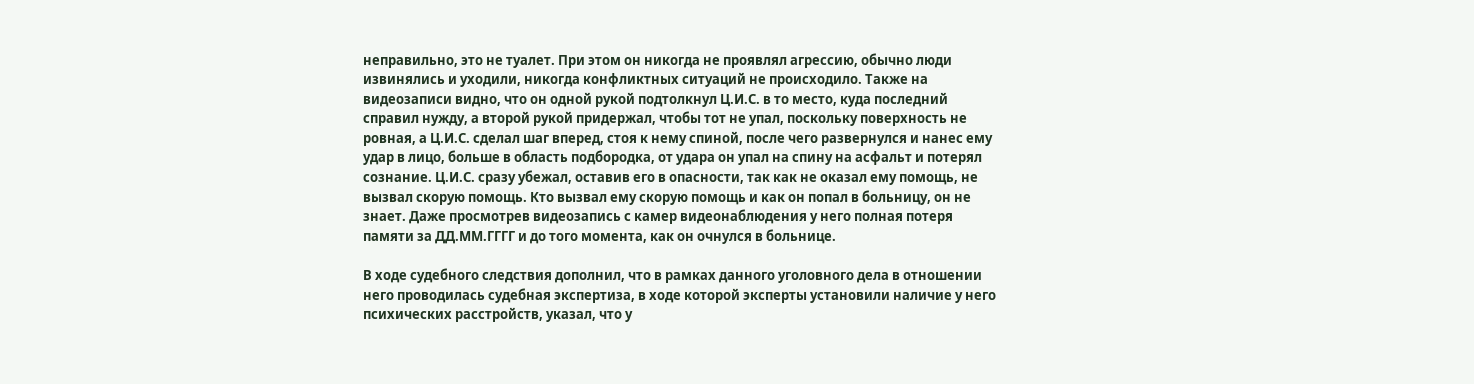неправильно, это не туалет. При этом он никогда не проявлял агрессию, обычно люди извинялись и уходили, никогда конфликтных ситуаций не происходило. Также на видеозаписи видно, что он одной рукой подтолкнул Ц.И.С. в то место, куда последний справил нужду, а второй рукой придержал, чтобы тот не упал, поскольку поверхность не ровная, а Ц.И.С. сделал шаг вперед, стоя к нему спиной, после чего развернулся и нанес ему удар в лицо, больше в область подбородка, от удара он упал на спину на асфальт и потерял сознание. Ц.И.С. сразу убежал, оставив его в опасности, так как не оказал ему помощь, не вызвал скорую помощь. Кто вызвал ему скорую помощь и как он попал в больницу, он не знает. Даже просмотрев видеозапись с камер видеонаблюдения у него полная потеря памяти за ДД.ММ.ГГГГ и до того момента, как он очнулся в больнице.

В ходе судебного следствия дополнил, что в рамках данного уголовного дела в отношении него проводилась судебная экспертиза, в ходе которой эксперты установили наличие у него психических расстройств, указал, что у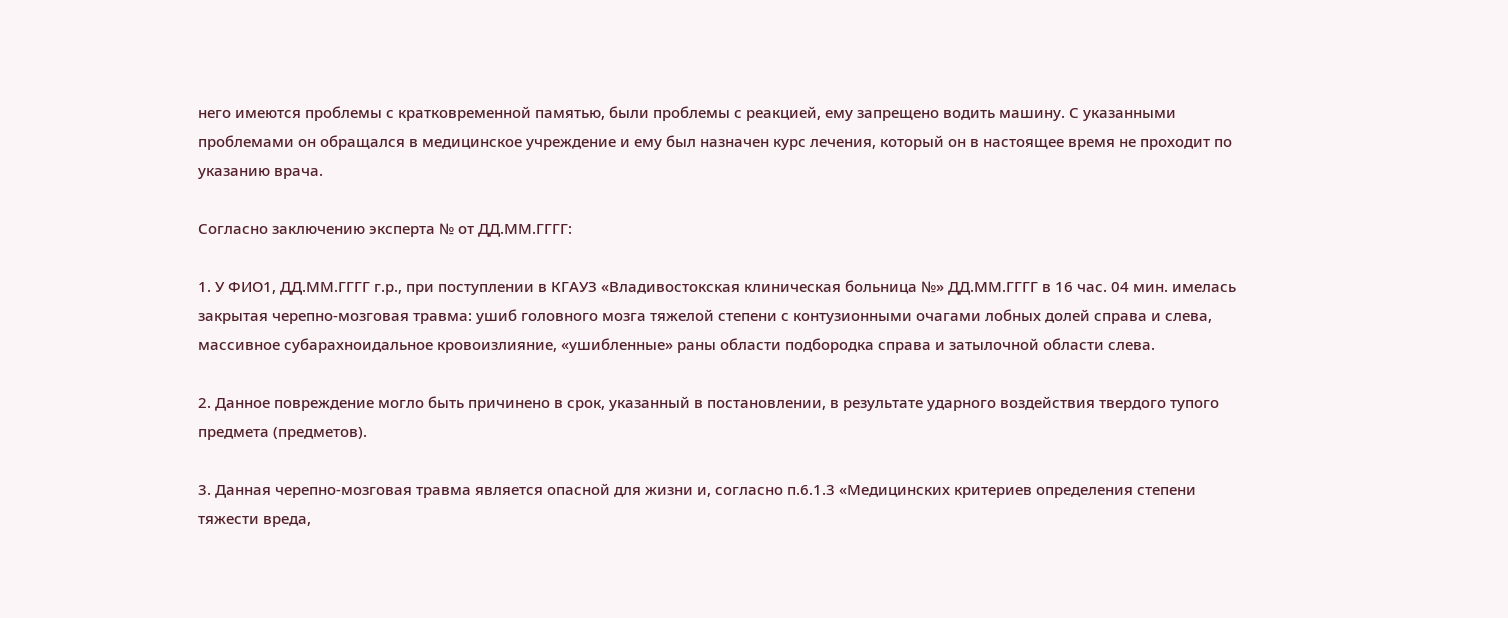него имеются проблемы с кратковременной памятью, были проблемы с реакцией, ему запрещено водить машину. С указанными проблемами он обращался в медицинское учреждение и ему был назначен курс лечения, который он в настоящее время не проходит по указанию врача.

Согласно заключению эксперта № от ДД.ММ.ГГГГ:

1. У ФИО1, ДД.ММ.ГГГГ г.р., при поступлении в КГАУЗ «Владивостокская клиническая больница №» ДД.ММ.ГГГГ в 16 час. 04 мин. имелась закрытая черепно-мозговая травма: ушиб головного мозга тяжелой степени с контузионными очагами лобных долей справа и слева, массивное субарахноидальное кровоизлияние, «ушибленные» раны области подбородка справа и затылочной области слева.

2. Данное повреждение могло быть причинено в срок, указанный в постановлении, в результате ударного воздействия твердого тупого предмета (предметов).

3. Данная черепно-мозговая травма является опасной для жизни и, согласно п.6.1.3 «Медицинских критериев определения степени тяжести вреда,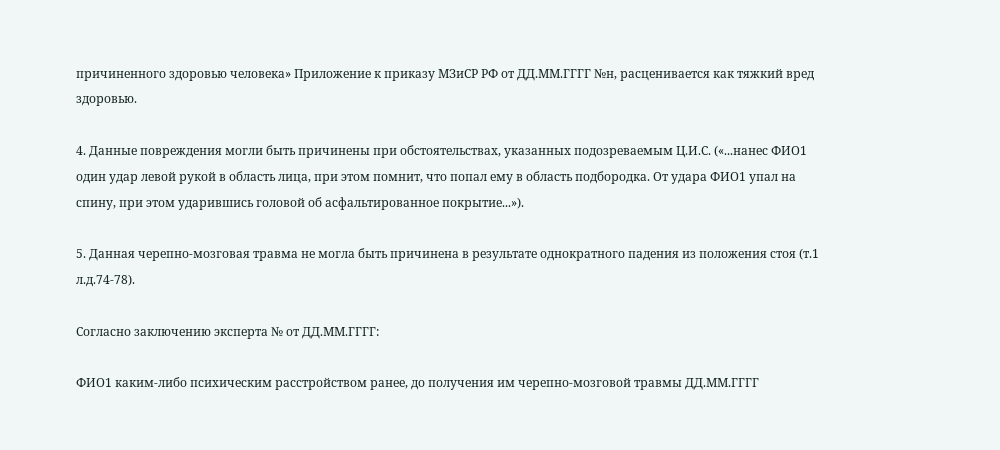причиненного здоровью человека» Приложение к приказу МЗиСР РФ от ДД.ММ.ГГГГ №н, расценивается как тяжкий вред здоровью.

4. Данные повреждения могли быть причинены при обстоятельствах, указанных подозреваемым Ц.И.С. («...нанес ФИО1 один удар левой рукой в область лица, при этом помнит, что попал ему в область подбородка. От удара ФИО1 упал на спину, при этом ударившись головой об асфальтированное покрытие...»).

5. Данная черепно-мозговая травма не могла быть причинена в результате однократного падения из положения стоя (т.1 л.д.74-78).

Согласно заключению эксперта № от ДД.ММ.ГГГГ:

ФИО1 каким-либо психическим расстройством ранее, до получения им черепно-мозговой травмы ДД.ММ.ГГГГ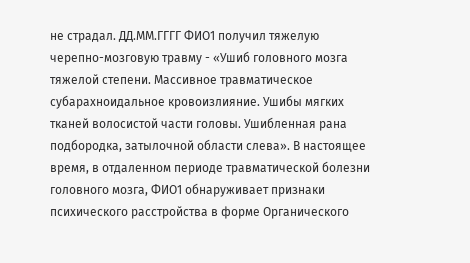не страдал. ДД.ММ.ГГГГ ФИО1 получил тяжелую черепно-мозговую травму - «Ушиб головного мозга тяжелой степени. Массивное травматическое субарахноидальное кровоизлияние. Ушибы мягких тканей волосистой части головы. Ушибленная рана подбородка, затылочной области слева». В настоящее время, в отдаленном периоде травматической болезни головного мозга, ФИО1 обнаруживает признаки психического расстройства в форме Органического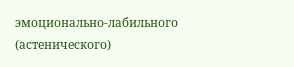эмоционально-лабильного (астенического)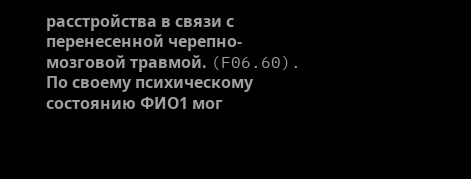расстройства в связи с перенесенной черепно-мозговой травмой. (F06.60). По своему психическому состоянию ФИО1 мог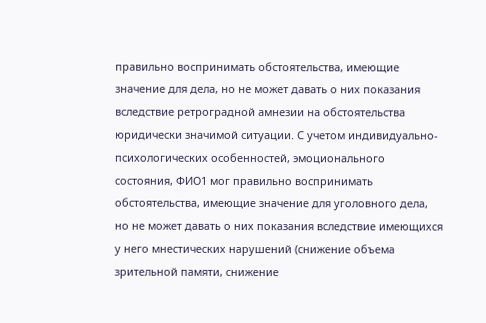правильно воспринимать обстоятельства, имеющие значение для дела, но не может давать о них показания вследствие ретроградной амнезии на обстоятельства юридически значимой ситуации. С учетом индивидуально-психологических особенностей, эмоционального состояния, ФИО1 мог правильно воспринимать обстоятельства, имеющие значение для уголовного дела, но не может давать о них показания вследствие имеющихся у него мнестических нарушений (снижение объема зрительной памяти, снижение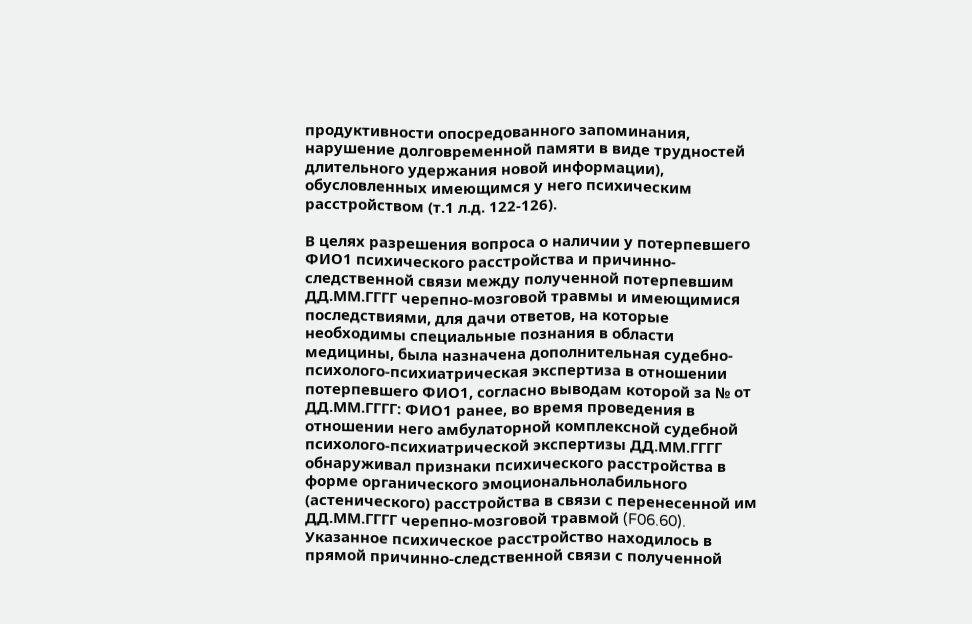продуктивности опосредованного запоминания, нарушение долговременной памяти в виде трудностей длительного удержания новой информации), обусловленных имеющимся у него психическим расстройством (т.1 л.д. 122-126).

В целях разрешения вопроса о наличии у потерпевшего ФИО1 психического расстройства и причинно-следственной связи между полученной потерпевшим ДД.ММ.ГГГГ черепно-мозговой травмы и имеющимися последствиями, для дачи ответов, на которые необходимы специальные познания в области медицины, была назначена дополнительная судебно-психолого-психиатрическая экспертиза в отношении потерпевшего ФИО1, согласно выводам которой за № от ДД.ММ.ГГГГ: ФИО1 ранее, во время проведения в отношении него амбулаторной комплексной судебной психолого-психиатрической экспертизы ДД.ММ.ГГГГ обнаруживал признаки психического расстройства в форме органического эмоциональнолабильного (астенического) расстройства в связи с перенесенной им ДД.ММ.ГГГГ черепно-мозговой травмой (F06.60). Указанное психическое расстройство находилось в прямой причинно-следственной связи с полученной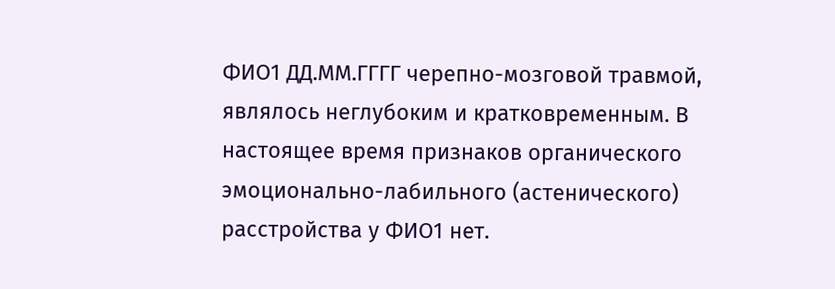ФИО1 ДД.ММ.ГГГГ черепно-мозговой травмой, являлось неглубоким и кратковременным. В настоящее время признаков органического эмоционально-лабильного (астенического) расстройства у ФИО1 нет.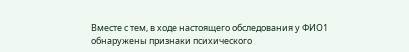Вместе с тем, в ходе настоящего обследования у ФИО1 обнаружены признаки психического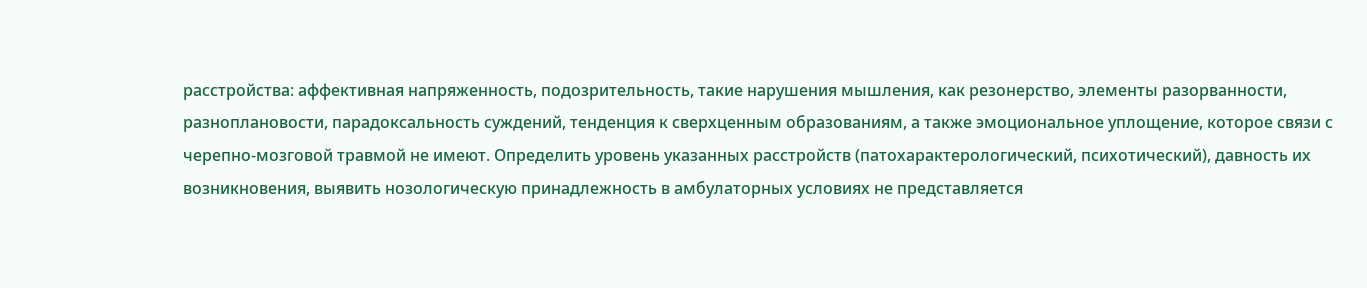расстройства: аффективная напряженность, подозрительность, такие нарушения мышления, как резонерство, элементы разорванности, разноплановости, парадоксальность суждений, тенденция к сверхценным образованиям, а также эмоциональное уплощение, которое связи с черепно-мозговой травмой не имеют. Определить уровень указанных расстройств (патохарактерологический, психотический), давность их возникновения, выявить нозологическую принадлежность в амбулаторных условиях не представляется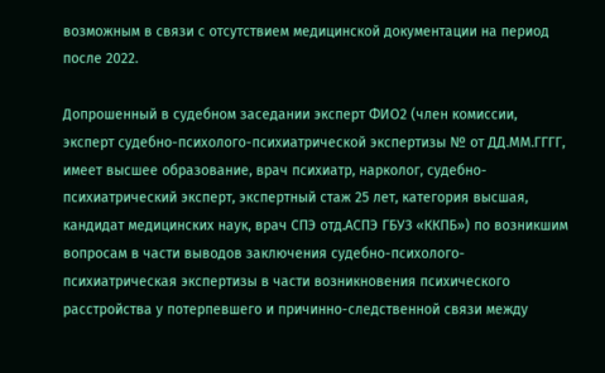возможным в связи с отсутствием медицинской документации на период после 2022.

Допрошенный в судебном заседании эксперт ФИО2 (член комиссии, эксперт судебно-психолого-психиатрической экспертизы № от ДД.ММ.ГГГГ, имеет высшее образование, врач психиатр, нарколог, судебно-психиатрический эксперт, экспертный стаж 25 лет, категория высшая, кандидат медицинских наук, врач СПЭ отд.АСПЭ ГБУЗ «ККПБ») по возникшим вопросам в части выводов заключения судебно-психолого-психиатрическая экспертизы в части возникновения психического расстройства у потерпевшего и причинно-следственной связи между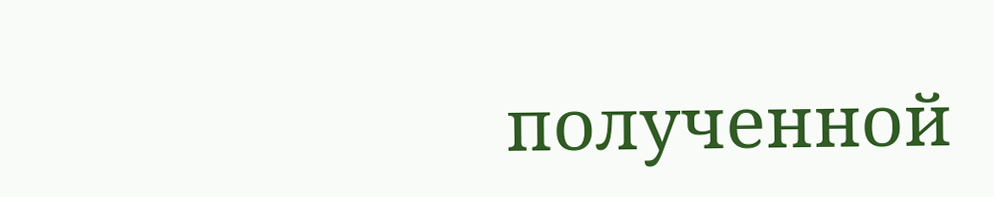полученной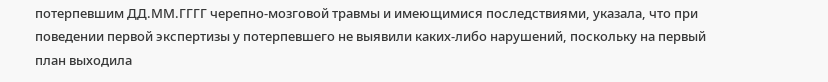потерпевшим ДД.ММ.ГГГГ черепно-мозговой травмы и имеющимися последствиями, указала, что при поведении первой экспертизы у потерпевшего не выявили каких-либо нарушений, поскольку на первый план выходила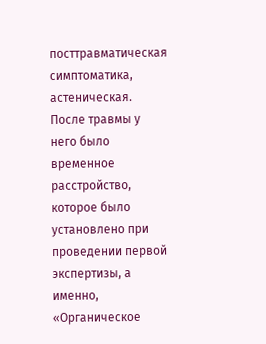посттравматическая симптоматика, астеническая. После травмы у него было временное расстройство, которое было установлено при проведении первой экспертизы, а именно, «Органическое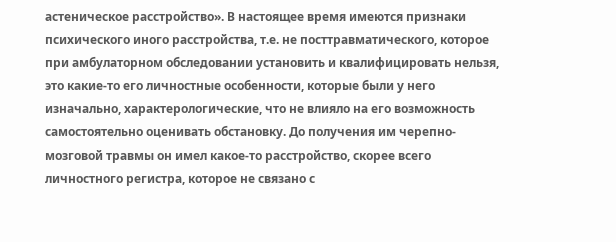астеническое расстройство». В настоящее время имеются признаки психического иного расстройства, т.е. не посттравматического, которое при амбулаторном обследовании установить и квалифицировать нельзя, это какие-то его личностные особенности, которые были у него изначально, характерологические, что не влияло на его возможность самостоятельно оценивать обстановку. До получения им черепно-мозговой травмы он имел какое-то расстройство, скорее всего личностного регистра, которое не связано с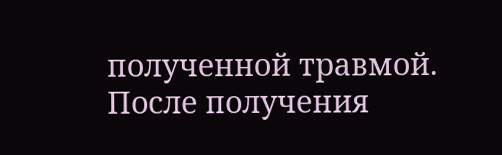полученной травмой. После получения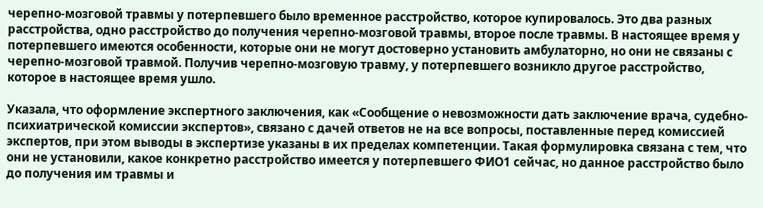черепно-мозговой травмы у потерпевшего было временное расстройство, которое купировалось. Это два разных расстройства, одно расстройство до получения черепно-мозговой травмы, второе после травмы. В настоящее время у потерпевшего имеются особенности, которые они не могут достоверно установить амбулаторно, но они не связаны с черепно-мозговой травмой. Получив черепно-мозговую травму, у потерпевшего возникло другое расстройство, которое в настоящее время ушло.

Указала, что оформление экспертного заключения, как «Сообщение о невозможности дать заключение врача, судебно-психиатрической комиссии экспертов», связано с дачей ответов не на все вопросы, поставленные перед комиссией экспертов, при этом выводы в экспертизе указаны в их пределах компетенции. Такая формулировка связана с тем, что они не установили, какое конкретно расстройство имеется у потерпевшего ФИО1 сейчас, но данное расстройство было до получения им травмы и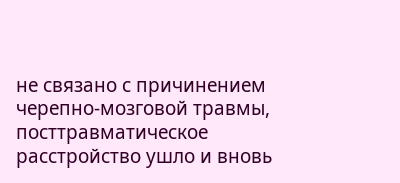не связано с причинением черепно-мозговой травмы, посттравматическое расстройство ушло и вновь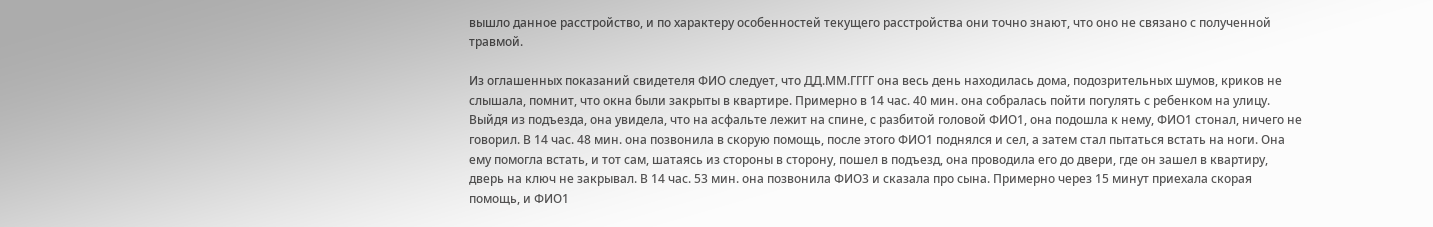вышло данное расстройство, и по характеру особенностей текущего расстройства они точно знают, что оно не связано с полученной травмой.

Из оглашенных показаний свидетеля ФИО следует, что ДД.ММ.ГГГГ она весь день находилась дома, подозрительных шумов, криков не слышала, помнит, что окна были закрыты в квартире. Примерно в 14 час. 40 мин. она собралась пойти погулять с ребенком на улицу. Выйдя из подъезда, она увидела, что на асфальте лежит на спине, с разбитой головой ФИО1, она подошла к нему, ФИО1 стонал, ничего не говорил. В 14 час. 48 мин. она позвонила в скорую помощь, после этого ФИО1 поднялся и сел, а затем стал пытаться встать на ноги. Она ему помогла встать, и тот сам, шатаясь из стороны в сторону, пошел в подъезд, она проводила его до двери, где он зашел в квартиру, дверь на ключ не закрывал. В 14 час. 53 мин. она позвонила ФИО3 и сказала про сына. Примерно через 15 минут приехала скорая помощь, и ФИО1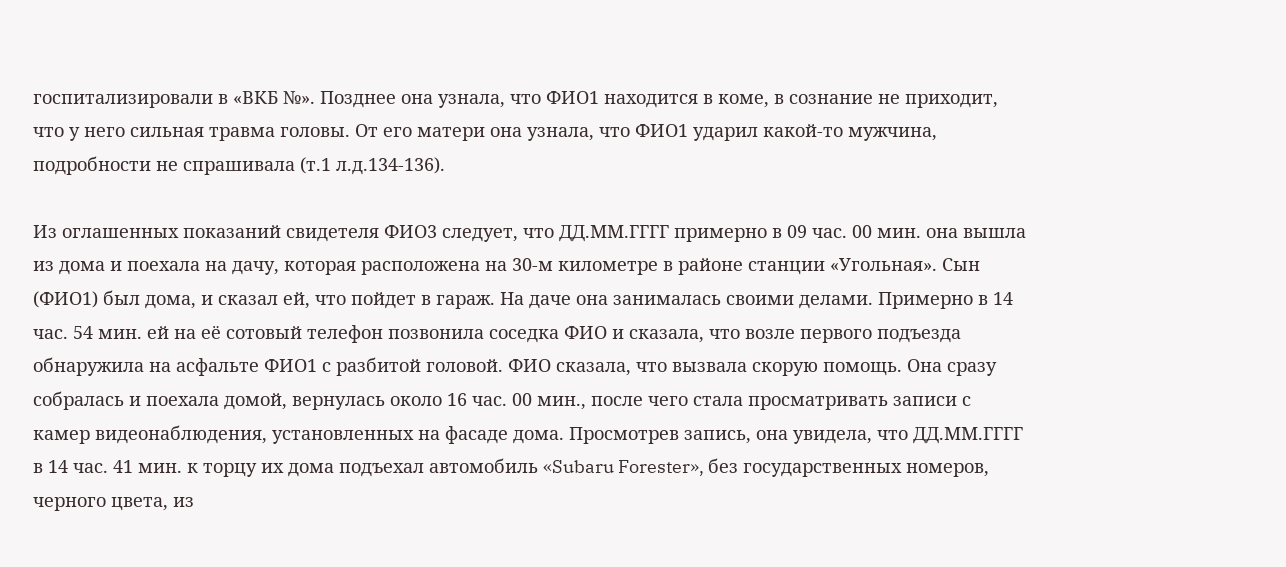госпитализировали в «ВКБ №». Позднее она узнала, что ФИО1 находится в коме, в сознание не приходит, что у него сильная травма головы. От его матери она узнала, что ФИО1 ударил какой-то мужчина, подробности не спрашивала (т.1 л.д.134-136).

Из оглашенных показаний свидетеля ФИО3 следует, что ДД.ММ.ГГГГ примерно в 09 час. 00 мин. она вышла из дома и поехала на дачу, которая расположена на 30-м километре в районе станции «Угольная». Сын (ФИО1) был дома, и сказал ей, что пойдет в гараж. На даче она занималась своими делами. Примерно в 14 час. 54 мин. ей на её сотовый телефон позвонила соседка ФИО и сказала, что возле первого подъезда обнаружила на асфальте ФИО1 с разбитой головой. ФИО сказала, что вызвала скорую помощь. Она сразу собралась и поехала домой, вернулась около 16 час. 00 мин., после чего стала просматривать записи с камер видеонаблюдения, установленных на фасаде дома. Просмотрев запись, она увидела, что ДД.ММ.ГГГГ в 14 час. 41 мин. к торцу их дома подъехал автомобиль «Subaru Forester», без государственных номеров, черного цвета, из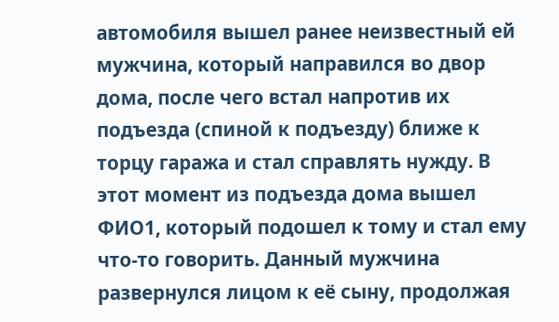автомобиля вышел ранее неизвестный ей мужчина, который направился во двор дома, после чего встал напротив их подъезда (спиной к подъезду) ближе к торцу гаража и стал справлять нужду. В этот момент из подъезда дома вышел ФИО1, который подошел к тому и стал ему что-то говорить. Данный мужчина развернулся лицом к её сыну, продолжая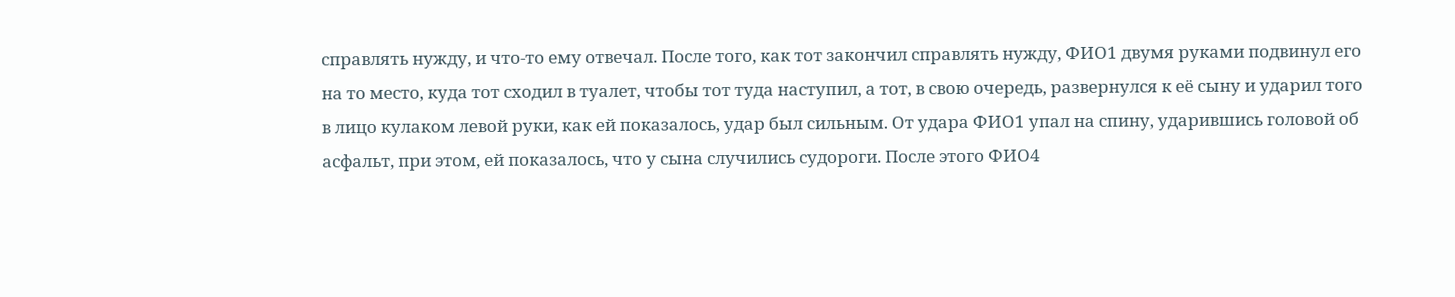справлять нужду, и что-то ему отвечал. После того, как тот закончил справлять нужду, ФИО1 двумя руками подвинул его на то место, куда тот сходил в туалет, чтобы тот туда наступил, а тот, в свою очередь, развернулся к её сыну и ударил того в лицо кулаком левой руки, как ей показалось, удар был сильным. От удара ФИО1 упал на спину, ударившись головой об асфальт, при этом, ей показалось, что у сына случились судороги. После этого ФИО4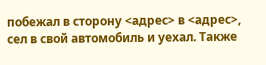побежал в сторону <адрес> в <адрес>, сел в свой автомобиль и уехал. Также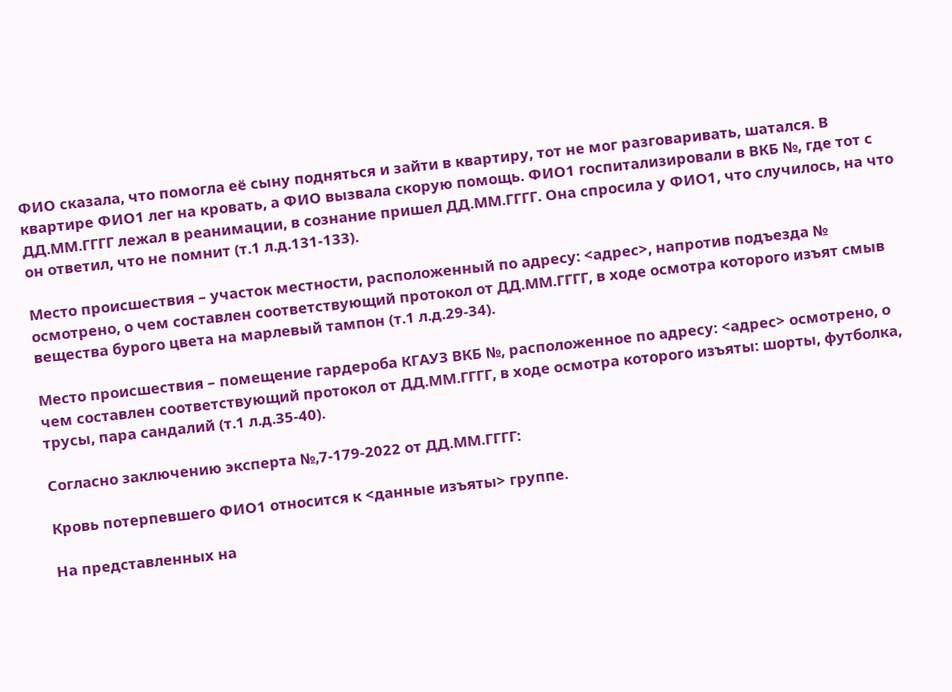ФИО сказала, что помогла её сыну подняться и зайти в квартиру, тот не мог разговаривать, шатался. В квартире ФИО1 лег на кровать, а ФИО вызвала скорую помощь. ФИО1 госпитализировали в ВКБ №, где тот с ДД.ММ.ГГГГ лежал в реанимации, в сознание пришел ДД.ММ.ГГГГ. Она спросила у ФИО1, что случилось, на что он ответил, что не помнит (т.1 л.д.131-133).

Место происшествия – участок местности, расположенный по адресу: <адрес>, напротив подъезда № осмотрено, о чем составлен соответствующий протокол от ДД.ММ.ГГГГ, в ходе осмотра которого изъят смыв вещества бурого цвета на марлевый тампон (т.1 л.д.29-34).

Место происшествия – помещение гардероба КГАУЗ ВКБ №, расположенное по адресу: <адрес> осмотрено, о чем составлен соответствующий протокол от ДД.ММ.ГГГГ, в ходе осмотра которого изъяты: шорты, футболка, трусы, пара сандалий (т.1 л.д.35-40).

Согласно заключению эксперта №,7-179-2022 от ДД.ММ.ГГГГ:

Кровь потерпевшего ФИО1 относится к <данные изъяты> группе.

На представленных на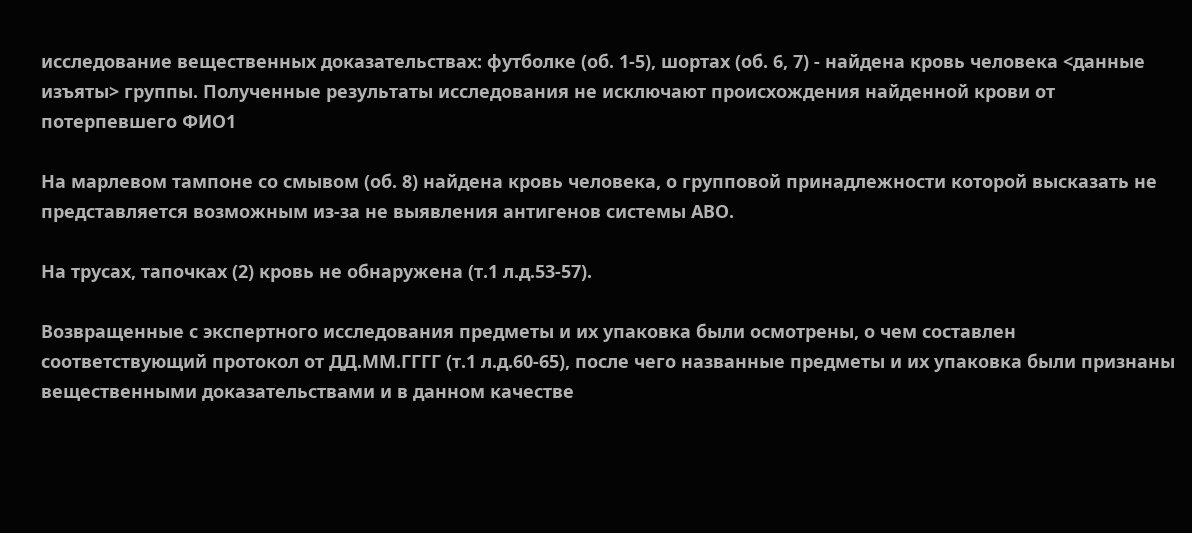исследование вещественных доказательствах: футболке (об. 1-5), шортах (об. 6, 7) - найдена кровь человека <данные изъяты> группы. Полученные результаты исследования не исключают происхождения найденной крови от потерпевшего ФИО1

На марлевом тампоне со смывом (об. 8) найдена кровь человека, о групповой принадлежности которой высказать не представляется возможным из-за не выявления антигенов системы АВО.

На трусах, тапочках (2) кровь не обнаружена (т.1 л.д.53-57).

Возвращенные с экспертного исследования предметы и их упаковка были осмотрены, о чем составлен соответствующий протокол от ДД.ММ.ГГГГ (т.1 л.д.60-65), после чего названные предметы и их упаковка были признаны вещественными доказательствами и в данном качестве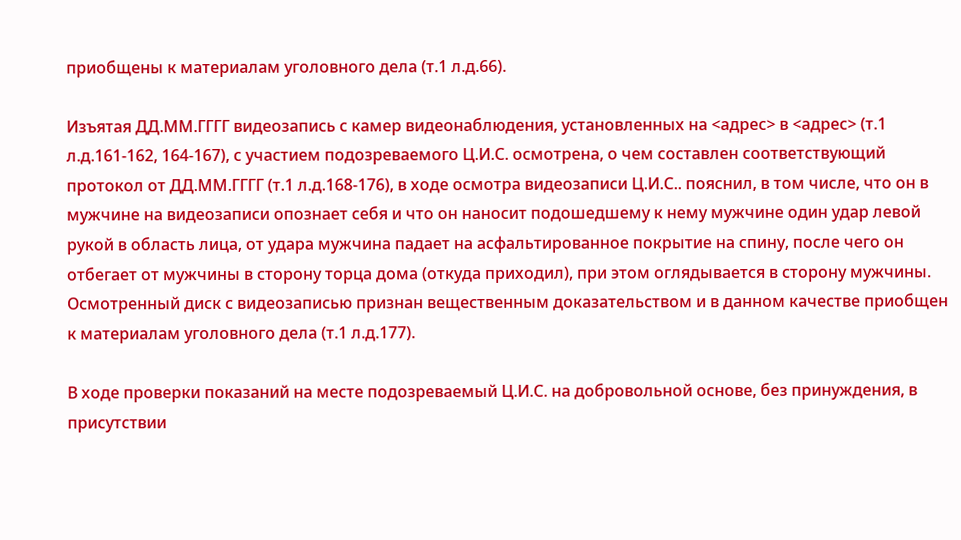приобщены к материалам уголовного дела (т.1 л.д.66).

Изъятая ДД.ММ.ГГГГ видеозапись с камер видеонаблюдения, установленных на <адрес> в <адрес> (т.1 л.д.161-162, 164-167), с участием подозреваемого Ц.И.С. осмотрена, о чем составлен соответствующий протокол от ДД.ММ.ГГГГ (т.1 л.д.168-176), в ходе осмотра видеозаписи Ц.И.С.. пояснил, в том числе, что он в мужчине на видеозаписи опознает себя и что он наносит подошедшему к нему мужчине один удар левой рукой в область лица, от удара мужчина падает на асфальтированное покрытие на спину, после чего он отбегает от мужчины в сторону торца дома (откуда приходил), при этом оглядывается в сторону мужчины. Осмотренный диск с видеозаписью признан вещественным доказательством и в данном качестве приобщен к материалам уголовного дела (т.1 л.д.177).

В ходе проверки показаний на месте подозреваемый Ц.И.С. на добровольной основе, без принуждения, в присутствии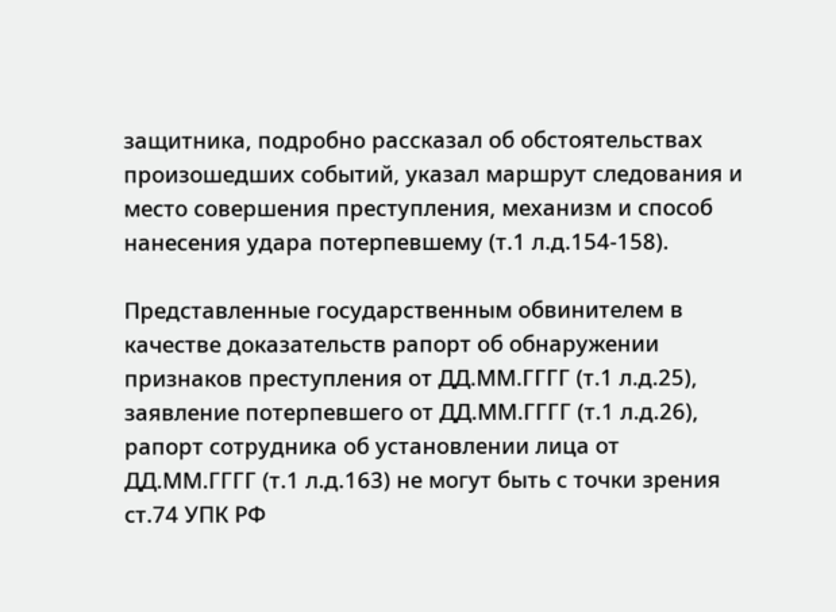защитника, подробно рассказал об обстоятельствах произошедших событий, указал маршрут следования и место совершения преступления, механизм и способ нанесения удара потерпевшему (т.1 л.д.154-158).

Представленные государственным обвинителем в качестве доказательств рапорт об обнаружении признаков преступления от ДД.ММ.ГГГГ (т.1 л.д.25), заявление потерпевшего от ДД.ММ.ГГГГ (т.1 л.д.26), рапорт сотрудника об установлении лица от ДД.ММ.ГГГГ (т.1 л.д.163) не могут быть с точки зрения ст.74 УПК РФ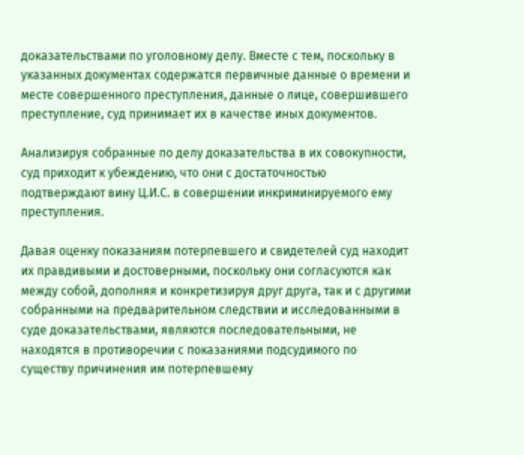доказательствами по уголовному делу. Вместе с тем, поскольку в указанных документах содержатся первичные данные о времени и месте совершенного преступления, данные о лице, совершившего преступление, суд принимает их в качестве иных документов.

Анализируя собранные по делу доказательства в их совокупности, суд приходит к убеждению, что они с достаточностью подтверждают вину Ц.И.С. в совершении инкриминируемого ему преступления.

Давая оценку показаниям потерпевшего и свидетелей суд находит их правдивыми и достоверными, поскольку они согласуются как между собой, дополняя и конкретизируя друг друга, так и с другими собранными на предварительном следствии и исследованными в суде доказательствами, являются последовательными, не находятся в противоречии с показаниями подсудимого по существу причинения им потерпевшему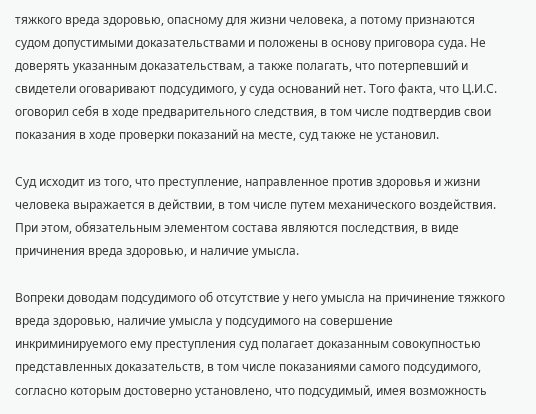тяжкого вреда здоровью, опасному для жизни человека, а потому признаются судом допустимыми доказательствами и положены в основу приговора суда. Не доверять указанным доказательствам, а также полагать, что потерпевший и свидетели оговаривают подсудимого, у суда оснований нет. Того факта, что Ц.И.С. оговорил себя в ходе предварительного следствия, в том числе подтвердив свои показания в ходе проверки показаний на месте, суд также не установил.

Суд исходит из того, что преступление, направленное против здоровья и жизни человека выражается в действии, в том числе путем механического воздействия. При этом, обязательным элементом состава являются последствия, в виде причинения вреда здоровью, и наличие умысла.

Вопреки доводам подсудимого об отсутствие у него умысла на причинение тяжкого вреда здоровью, наличие умысла у подсудимого на совершение инкриминируемого ему преступления суд полагает доказанным совокупностью представленных доказательств, в том числе показаниями самого подсудимого, согласно которым достоверно установлено, что подсудимый, имея возможность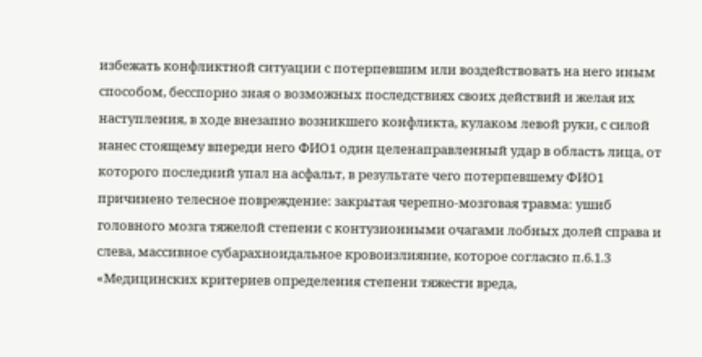избежать конфликтной ситуации с потерпевшим или воздействовать на него иным способом, бесспорно зная о возможных последствиях своих действий и желая их наступления, в ходе внезапно возникшего конфликта, кулаком левой руки, с силой нанес стоящему впереди него ФИО1 один целенаправленный удар в область лица, от которого последний упал на асфальт, в результате чего потерпевшему ФИО1 причинено телесное повреждение: закрытая черепно-мозговая травма: ушиб головного мозга тяжелой степени с контузионными очагами лобных долей справа и слева, массивное субарахноидальное кровоизлияние, которое согласно п.6.1.3 «Медицинских критериев определения степени тяжести вреда,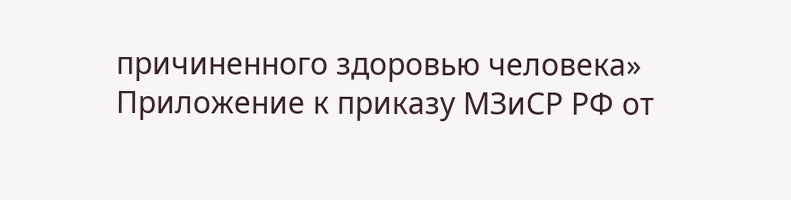причиненного здоровью человека» Приложение к приказу МЗиСР РФ от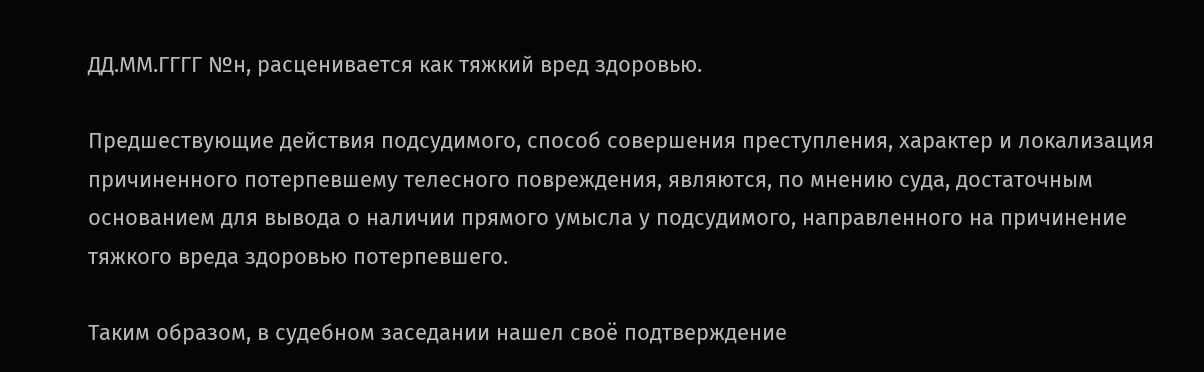ДД.ММ.ГГГГ №н, расценивается как тяжкий вред здоровью.

Предшествующие действия подсудимого, способ совершения преступления, характер и локализация причиненного потерпевшему телесного повреждения, являются, по мнению суда, достаточным основанием для вывода о наличии прямого умысла у подсудимого, направленного на причинение тяжкого вреда здоровью потерпевшего.

Таким образом, в судебном заседании нашел своё подтверждение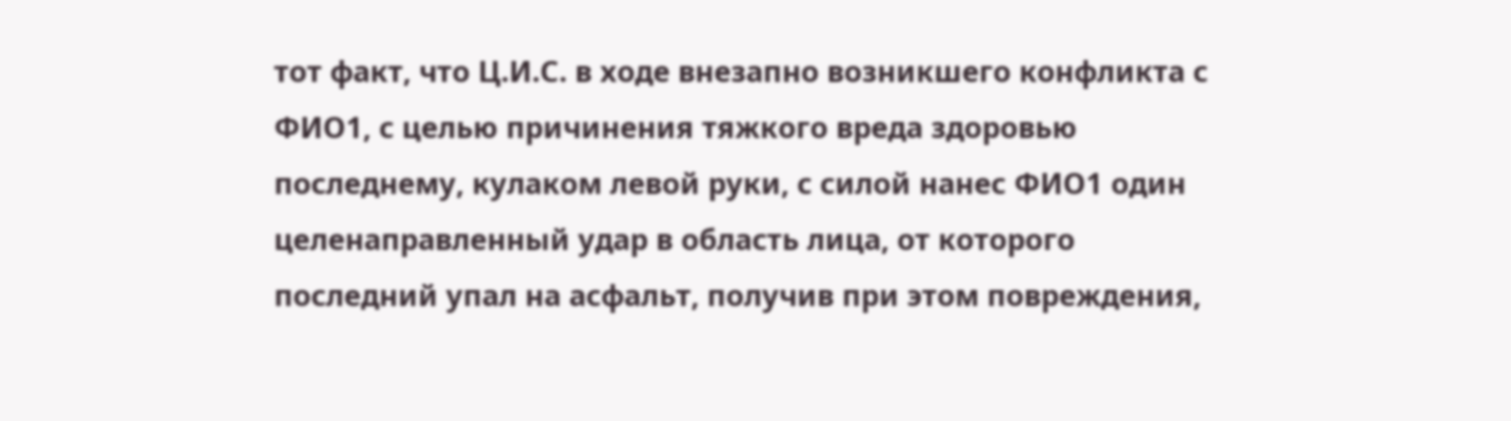тот факт, что Ц.И.С. в ходе внезапно возникшего конфликта с ФИО1, с целью причинения тяжкого вреда здоровью последнему, кулаком левой руки, с силой нанес ФИО1 один целенаправленный удар в область лица, от которого последний упал на асфальт, получив при этом повреждения,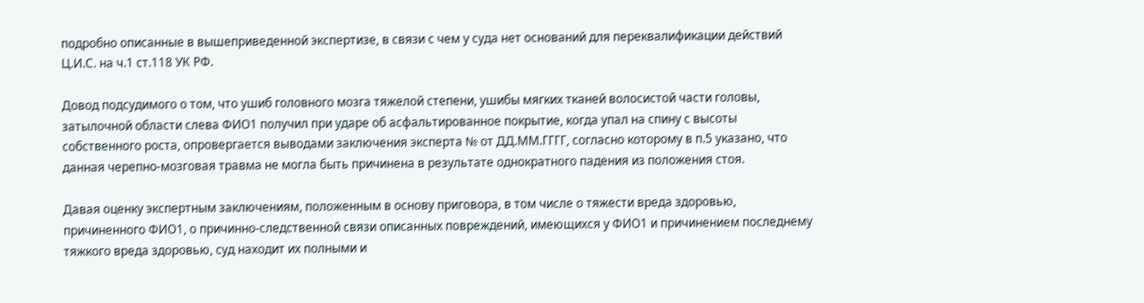подробно описанные в вышеприведенной экспертизе, в связи с чем у суда нет оснований для переквалификации действий Ц.И.С. на ч.1 ст.118 УК РФ.

Довод подсудимого о том, что ушиб головного мозга тяжелой степени, ушибы мягких тканей волосистой части головы, затылочной области слева ФИО1 получил при ударе об асфальтированное покрытие, когда упал на спину с высоты собственного роста, опровергается выводами заключения эксперта № от ДД.ММ.ГГГГ, согласно которому в п.5 указано, что данная черепно-мозговая травма не могла быть причинена в результате однократного падения из положения стоя.

Давая оценку экспертным заключениям, положенным в основу приговора, в том числе о тяжести вреда здоровью, причиненного ФИО1, о причинно-следственной связи описанных повреждений, имеющихся у ФИО1 и причинением последнему тяжкого вреда здоровью, суд находит их полными и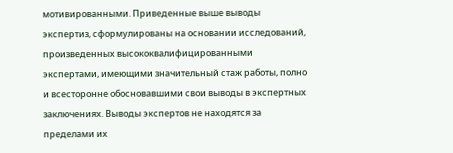мотивированными. Приведенные выше выводы экспертиз, сформулированы на основании исследований, произведенных высококвалифицированными экспертами, имеющими значительный стаж работы, полно и всесторонне обосновавшими свои выводы в экспертных заключениях. Выводы экспертов не находятся за пределами их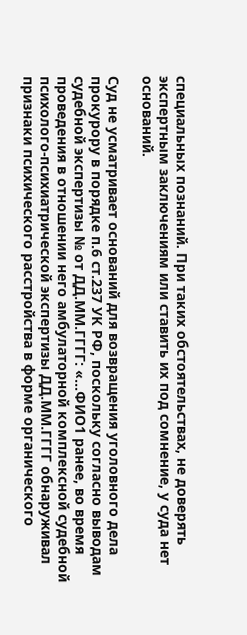специальных познаний. При таких обстоятельствах, не доверять экспертным заключениям или ставить их под сомнение, у суда нет оснований.

Суд не усматривает оснований для возвращения уголовного дела прокурору в порядке п.6 ст.237 УК РФ, поскольку согласно выводам судебной экспертизы № от ДД.ММ.ГГГГ: «…ФИО1 ранее, во время проведения в отношении него амбулаторной комплексной судебной психолого-психиатрической экспертизы ДД.ММ.ГГГГ обнаруживал признаки психического расстройства в форме органического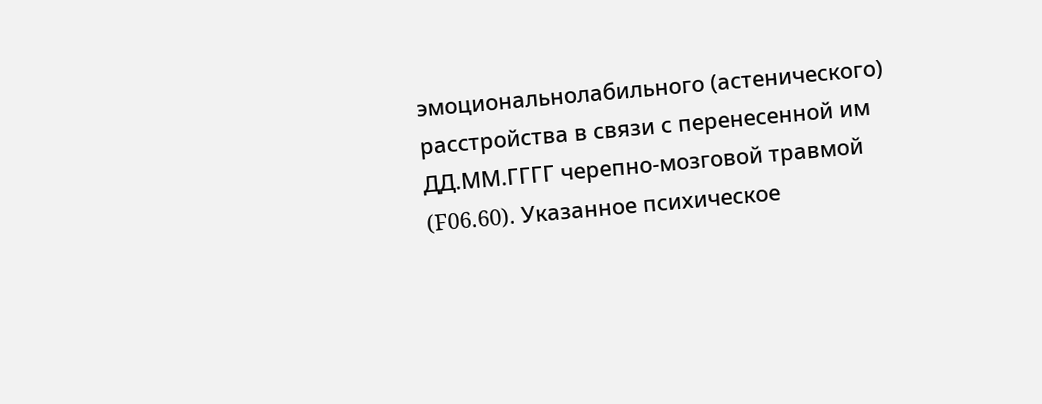эмоциональнолабильного (астенического) расстройства в связи с перенесенной им ДД.ММ.ГГГГ черепно-мозговой травмой (F06.60). Указанное психическое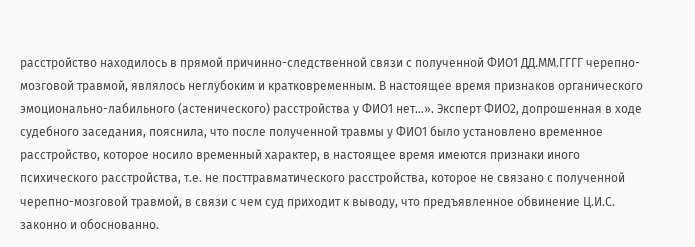расстройство находилось в прямой причинно-следственной связи с полученной ФИО1 ДД.ММ.ГГГГ черепно-мозговой травмой, являлось неглубоким и кратковременным. В настоящее время признаков органического эмоционально-лабильного (астенического) расстройства у ФИО1 нет…». Эксперт ФИО2, допрошенная в ходе судебного заседания, пояснила, что после полученной травмы у ФИО1 было установлено временное расстройство, которое носило временный характер, в настоящее время имеются признаки иного психического расстройства, т.е. не посттравматического расстройства, которое не связано с полученной черепно-мозговой травмой, в связи с чем суд приходит к выводу, что предъявленное обвинение Ц.И.С. законно и обоснованно.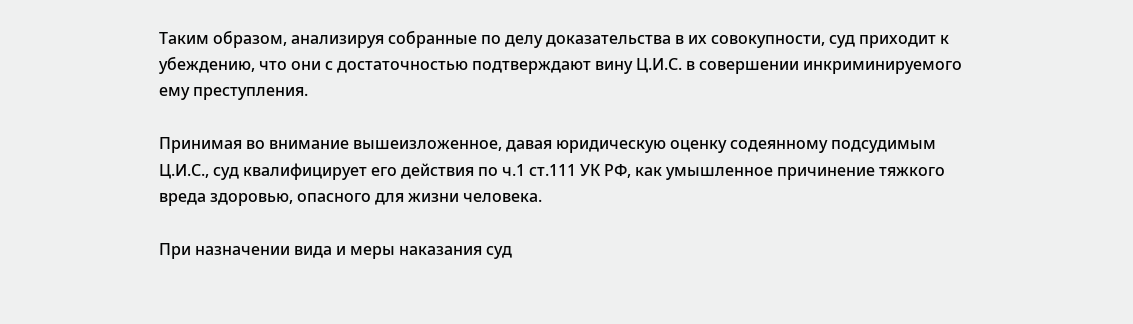Таким образом, анализируя собранные по делу доказательства в их совокупности, суд приходит к убеждению, что они с достаточностью подтверждают вину Ц.И.С. в совершении инкриминируемого ему преступления.

Принимая во внимание вышеизложенное, давая юридическую оценку содеянному подсудимым Ц.И.С., суд квалифицирует его действия по ч.1 ст.111 УК РФ, как умышленное причинение тяжкого вреда здоровью, опасного для жизни человека.

При назначении вида и меры наказания суд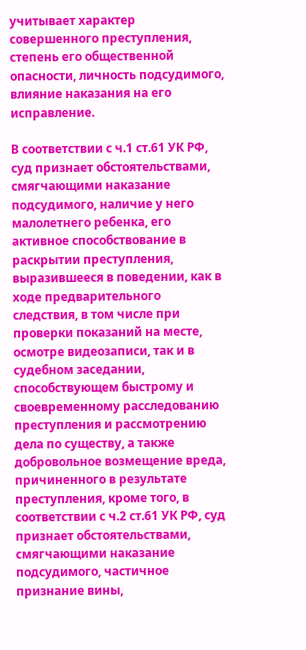учитывает характер совершенного преступления, степень его общественной опасности, личность подсудимого, влияние наказания на его исправление.

В соответствии с ч.1 ст.61 УК РФ, суд признает обстоятельствами, смягчающими наказание подсудимого, наличие у него малолетнего ребенка, его активное способствование в раскрытии преступления, выразившееся в поведении, как в ходе предварительного следствия, в том числе при проверки показаний на месте, осмотре видеозаписи, так и в судебном заседании, способствующем быстрому и своевременному расследованию преступления и рассмотрению дела по существу, а также добровольное возмещение вреда, причиненного в результате преступления, кроме того, в соответствии с ч.2 ст.61 УК РФ, суд признает обстоятельствами, смягчающими наказание подсудимого, частичное признание вины,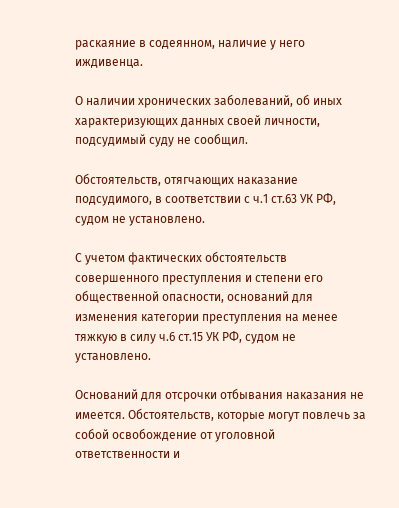раскаяние в содеянном, наличие у него иждивенца.

О наличии хронических заболеваний, об иных характеризующих данных своей личности, подсудимый суду не сообщил.

Обстоятельств, отягчающих наказание подсудимого, в соответствии с ч.1 ст.63 УК РФ, судом не установлено.

С учетом фактических обстоятельств совершенного преступления и степени его общественной опасности, оснований для изменения категории преступления на менее тяжкую в силу ч.6 ст.15 УК РФ, судом не установлено.

Оснований для отсрочки отбывания наказания не имеется. Обстоятельств, которые могут повлечь за собой освобождение от уголовной ответственности и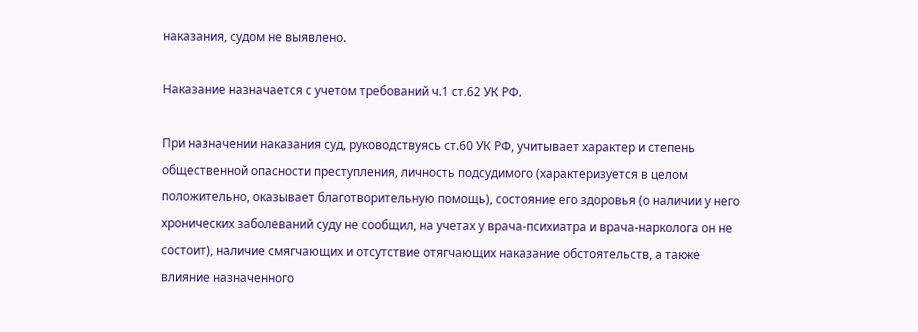наказания, судом не выявлено.

Наказание назначается с учетом требований ч.1 ст.62 УК РФ.

При назначении наказания суд, руководствуясь ст.60 УК РФ, учитывает характер и степень общественной опасности преступления, личность подсудимого (характеризуется в целом положительно, оказывает благотворительную помощь), состояние его здоровья (о наличии у него хронических заболеваний суду не сообщил, на учетах у врача-психиатра и врача-нарколога он не состоит), наличие смягчающих и отсутствие отягчающих наказание обстоятельств, а также влияние назначенного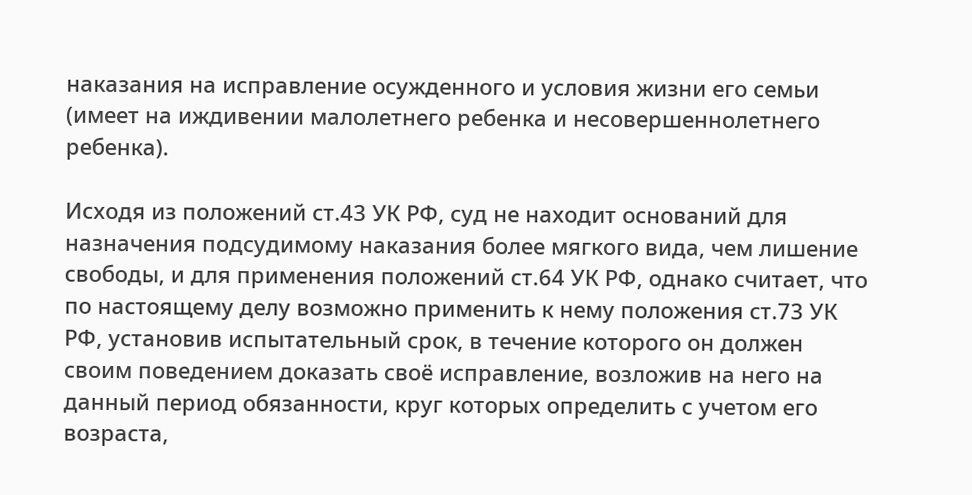наказания на исправление осужденного и условия жизни его семьи (имеет на иждивении малолетнего ребенка и несовершеннолетнего ребенка).

Исходя из положений ст.43 УК РФ, суд не находит оснований для назначения подсудимому наказания более мягкого вида, чем лишение свободы, и для применения положений ст.64 УК РФ, однако считает, что по настоящему делу возможно применить к нему положения ст.73 УК РФ, установив испытательный срок, в течение которого он должен своим поведением доказать своё исправление, возложив на него на данный период обязанности, круг которых определить с учетом его возраста,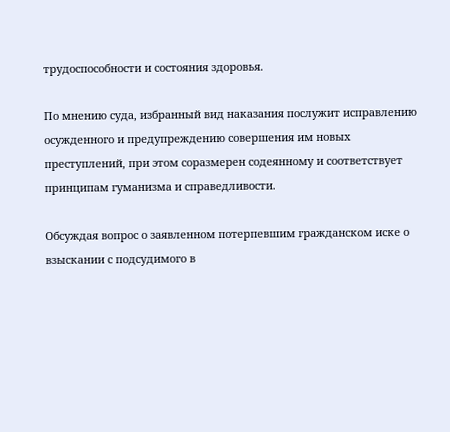трудоспособности и состояния здоровья.

По мнению суда, избранный вид наказания послужит исправлению осужденного и предупреждению совершения им новых преступлений, при этом соразмерен содеянному и соответствует принципам гуманизма и справедливости.

Обсуждая вопрос о заявленном потерпевшим гражданском иске о взыскании с подсудимого в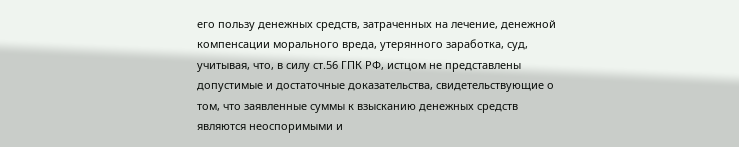его пользу денежных средств, затраченных на лечение, денежной компенсации морального вреда, утерянного заработка, суд, учитывая, что, в силу ст.56 ГПК РФ, истцом не представлены допустимые и достаточные доказательства, свидетельствующие о том, что заявленные суммы к взысканию денежных средств являются неоспоримыми и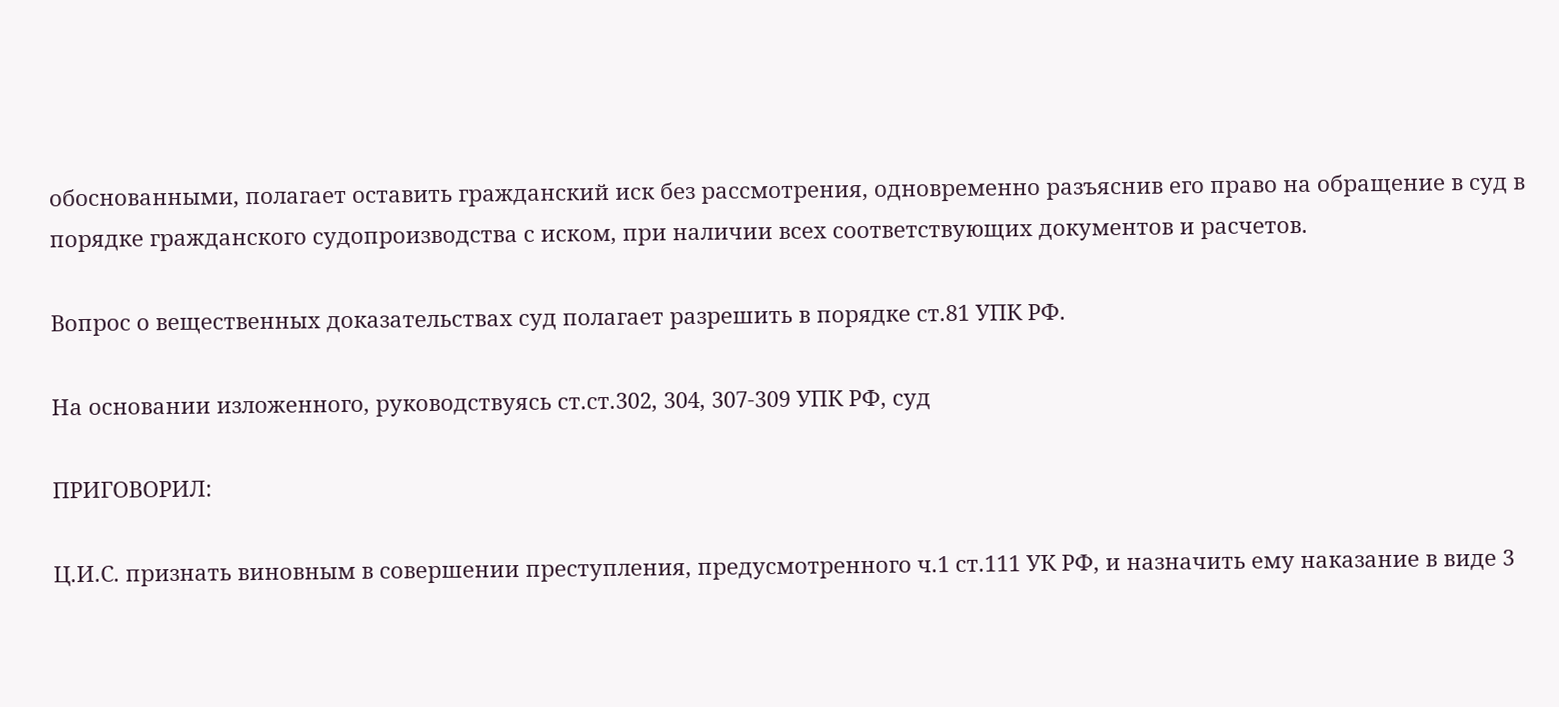обоснованными, полагает оставить гражданский иск без рассмотрения, одновременно разъяснив его право на обращение в суд в порядке гражданского судопроизводства с иском, при наличии всех соответствующих документов и расчетов.

Вопрос о вещественных доказательствах суд полагает разрешить в порядке ст.81 УПК РФ.

На основании изложенного, руководствуясь ст.ст.302, 304, 307-309 УПК РФ, суд

ПРИГОВОРИЛ:

Ц.И.С. признать виновным в совершении преступления, предусмотренного ч.1 ст.111 УК РФ, и назначить ему наказание в виде 3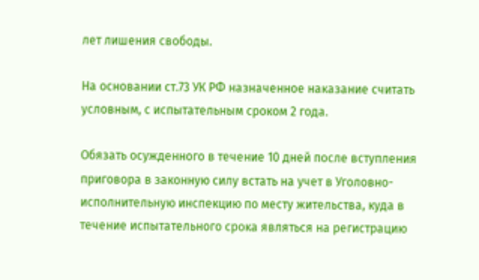лет лишения свободы.

На основании ст.73 УК РФ назначенное наказание считать условным, с испытательным сроком 2 года.

Обязать осужденного в течение 10 дней после вступления приговора в законную силу встать на учет в Уголовно-исполнительную инспекцию по месту жительства, куда в течение испытательного срока являться на регистрацию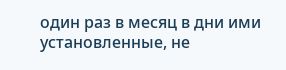один раз в месяц в дни ими установленные, не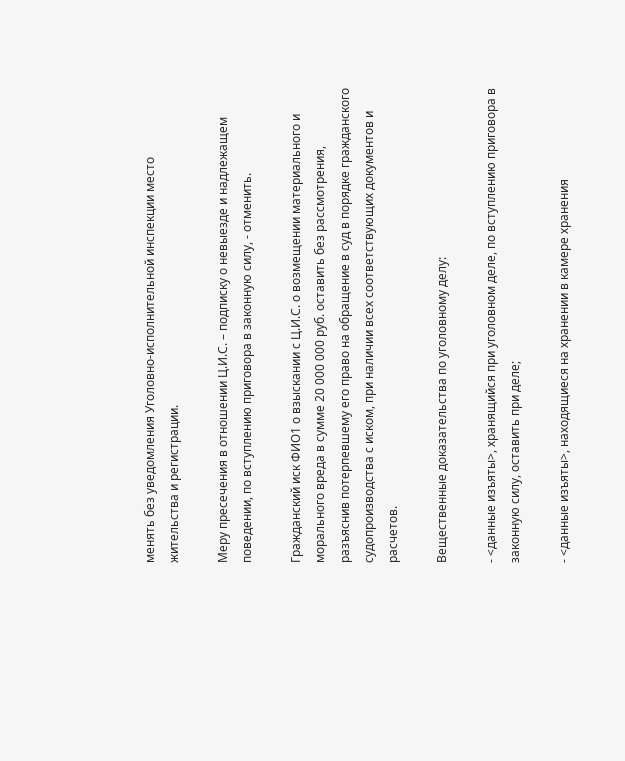менять без уведомления Уголовно-исполнительной инспекции место жительства и регистрации.

Меру пресечения в отношении Ц.И.С. – подписку о невыезде и надлежащем поведении, по вступлению приговора в законную силу, - отменить.

Гражданский иск ФИО1 о взыскании с Ц.И.С. о возмещении материального и морального вреда в сумме 20 000 000 руб. оставить без рассмотрения, разъяснив потерпевшему его право на обращение в суд в порядке гражданского судопроизводства с иском, при наличии всех соответствующих документов и расчетов.

Вещественные доказательства по уголовному делу:

- <данные изъяты>, хранящийся при уголовном деле, по вступлению приговора в законную силу, оставить при деле;

- <данные изъяты>, находящиеся на хранении в камере хранения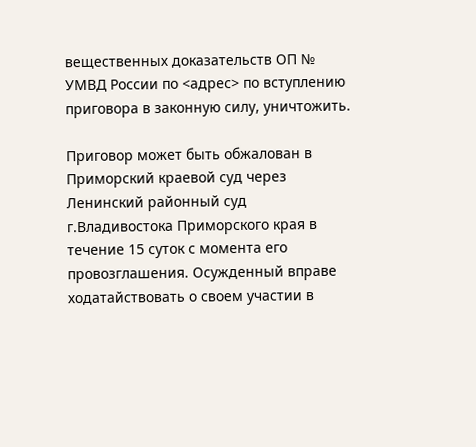вещественных доказательств ОП № УМВД России по <адрес> по вступлению приговора в законную силу, уничтожить.

Приговор может быть обжалован в Приморский краевой суд через Ленинский районный суд г.Владивостока Приморского края в течение 15 суток с момента его провозглашения. Осужденный вправе ходатайствовать о своем участии в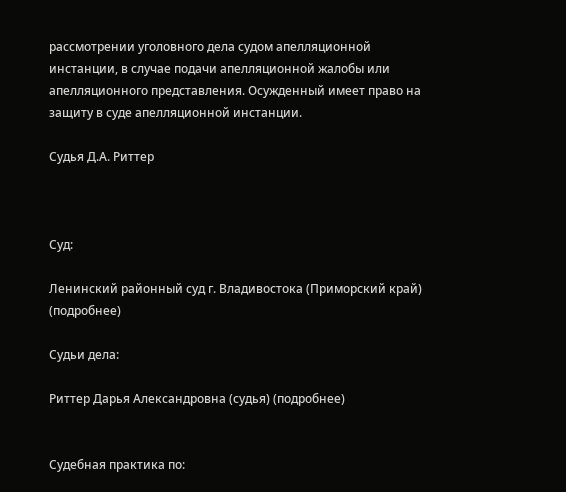рассмотрении уголовного дела судом апелляционной инстанции, в случае подачи апелляционной жалобы или апелляционного представления. Осужденный имеет право на защиту в суде апелляционной инстанции.

Судья Д.А. Риттер



Суд:

Ленинский районный суд г. Владивостока (Приморский край) (подробнее)

Судьи дела:

Риттер Дарья Александровна (судья) (подробнее)


Судебная практика по: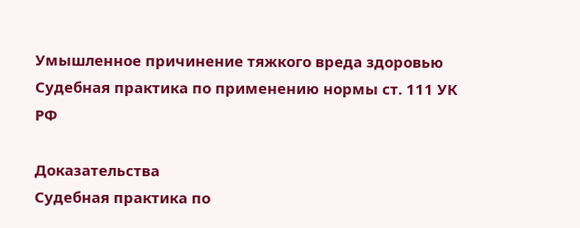Умышленное причинение тяжкого вреда здоровью
Судебная практика по применению нормы ст. 111 УК РФ

Доказательства
Судебная практика по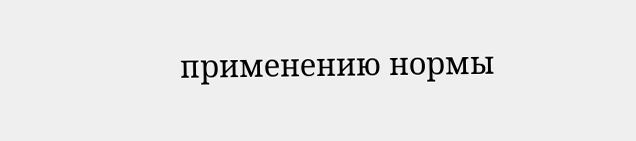применению нормы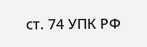ст. 74 УПК РФ